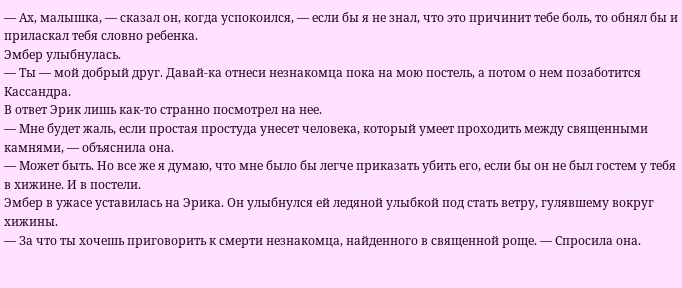— Ах, малышка, — сказал он, когда успокоился, — если бы я не знал, что это причинит тебе боль, то обнял бы и приласкал тебя словно ребенка.
Эмбер улыбнулась.
— Ты — мой добрый друг. Давай-ка отнеси незнакомца пока на мою постель, а потом о нем позаботится Кассандра.
В ответ Эрик лишь как-то странно посмотрел на нее.
— Мне будет жаль, если простая простуда унесет человека, который умеет проходить между священными камнями, — объяснила она.
— Может быть. Но все же я думаю, что мне было бы легче приказать убить его, если бы он не был гостем у тебя в хижине. И в постели.
Эмбер в ужасе уставилась на Эрика. Он улыбнулся ей ледяной улыбкой под стать ветру, гулявшему вокруг хижины.
— За что ты хочешь приговорить к смерти незнакомца, найденного в священной роще. — Спросила она.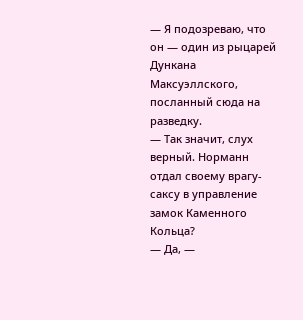— Я подозреваю, что он — один из рыцарей Дункана Максуэллского, посланный сюда на разведку.
— Так значит, слух верный. Норманн отдал своему врагу-саксу в управление замок Каменного Кольца?
— Да, —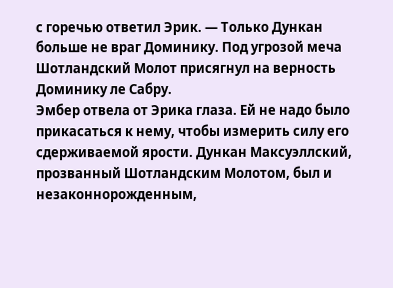с горечью ответил Эрик. — Только Дункан больше не враг Доминику. Под угрозой меча Шотландский Молот присягнул на верность Доминику ле Сабру.
Эмбер отвела от Эрика глаза. Ей не надо было прикасаться к нему, чтобы измерить силу его сдерживаемой ярости. Дункан Максуэллский, прозванный Шотландским Молотом, был и незаконнорожденным,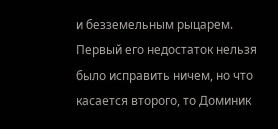и безземельным рыцарем. Первый его недостаток нельзя было исправить ничем, но что касается второго, то Доминик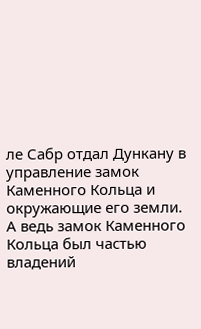ле Сабр отдал Дункану в управление замок Каменного Кольца и окружающие его земли.
А ведь замок Каменного Кольца был частью владений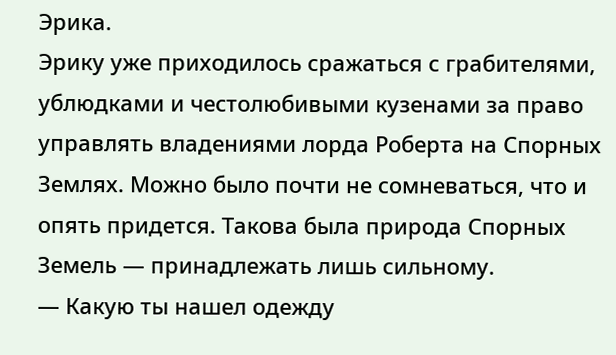Эрика.
Эрику уже приходилось сражаться с грабителями, ублюдками и честолюбивыми кузенами за право управлять владениями лорда Роберта на Спорных Землях. Можно было почти не сомневаться, что и опять придется. Такова была природа Спорных Земель — принадлежать лишь сильному.
— Какую ты нашел одежду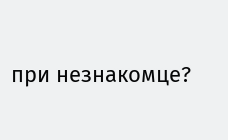при незнакомце?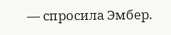— спросила Эмбер.